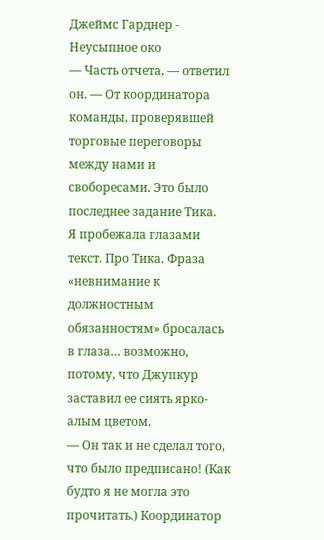Джеймс Гарднер - Неусыпное око
— Часть отчета, — ответил он. — От координатора команды, проверявшей торговые переговоры между нами и своборесами. Это было последнее задание Тика.
Я пробежала глазами текст. Про Тика. Фраза «невнимание к должностным обязанностям» бросалась в глаза… возможно, потому, что Джупкур заставил ее сиять ярко-алым цветом.
— Он так и не сделал того, что было предписано! (Как будто я не могла это прочитать.) Координатор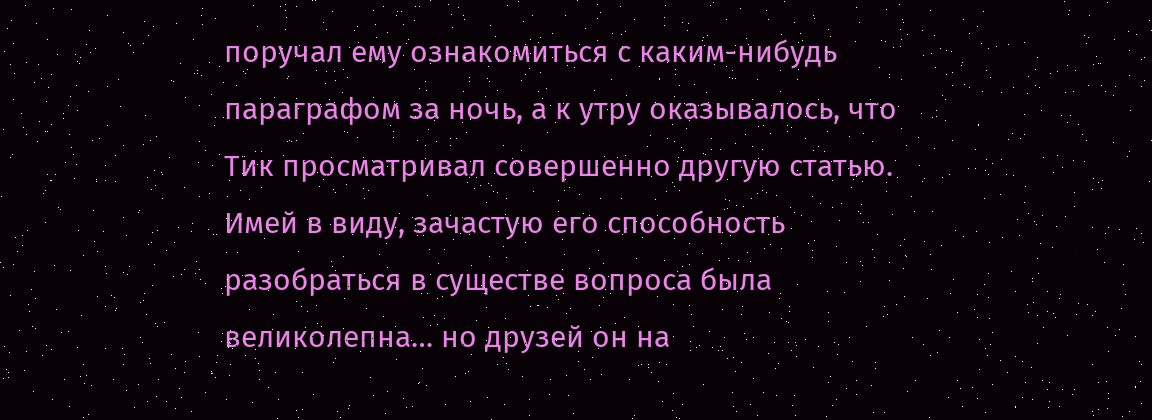поручал ему ознакомиться с каким-нибудь параграфом за ночь, а к утру оказывалось, что Тик просматривал совершенно другую статью. Имей в виду, зачастую его способность разобраться в существе вопроса была великолепна… но друзей он на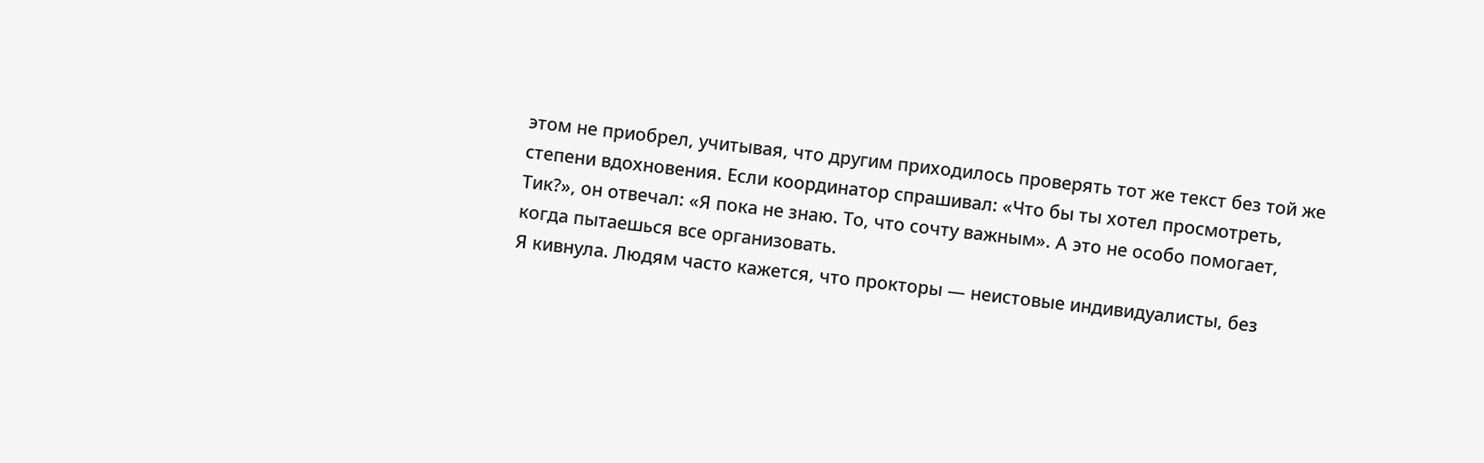этом не приобрел, учитывая, что другим приходилось проверять тот же текст без той же степени вдохновения. Если координатор спрашивал: «Что бы ты хотел просмотреть, Тик?», он отвечал: «Я пока не знаю. То, что сочту важным». А это не особо помогает, когда пытаешься все организовать.
Я кивнула. Людям часто кажется, что прокторы — неистовые индивидуалисты, без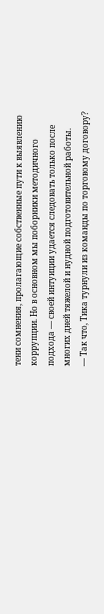тени сомнения, пролагающие собственные пути к выявлению коррупции. Но в основном мы поборники методичного подхода — своей интуиции удается следовать только после многих дней тяжелой и нудной подготовительной работы.
— Так что, Тика турнули из команды по торговому договору?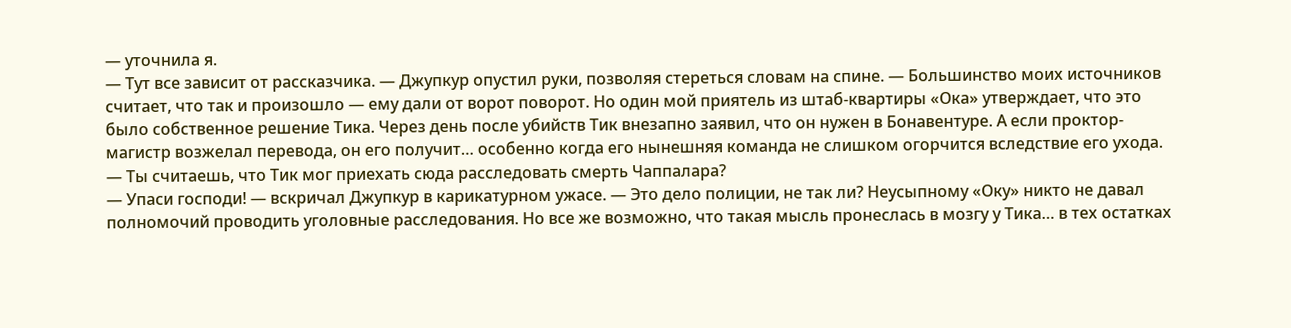— уточнила я.
— Тут все зависит от рассказчика. — Джупкур опустил руки, позволяя стереться словам на спине. — Большинство моих источников считает, что так и произошло — ему дали от ворот поворот. Но один мой приятель из штаб-квартиры «Ока» утверждает, что это было собственное решение Тика. Через день после убийств Тик внезапно заявил, что он нужен в Бонавентуре. А если проктор-магистр возжелал перевода, он его получит… особенно когда его нынешняя команда не слишком огорчится вследствие его ухода.
— Ты считаешь, что Тик мог приехать сюда расследовать смерть Чаппалара?
— Упаси господи! — вскричал Джупкур в карикатурном ужасе. — Это дело полиции, не так ли? Неусыпному «Оку» никто не давал полномочий проводить уголовные расследования. Но все же возможно, что такая мысль пронеслась в мозгу у Тика… в тех остатках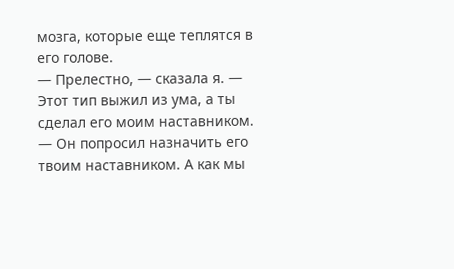мозга, которые еще теплятся в его голове.
— Прелестно, — сказала я. — Этот тип выжил из ума, а ты сделал его моим наставником.
— Он попросил назначить его твоим наставником. А как мы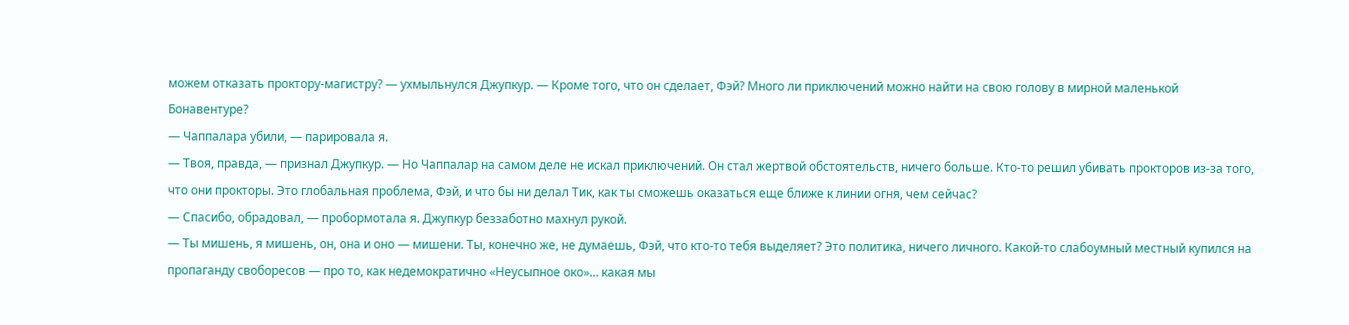можем отказать проктору-магистру? — ухмыльнулся Джупкур. — Кроме того, что он сделает, Фэй? Много ли приключений можно найти на свою голову в мирной маленькой Бонавентуре?
— Чаппалара убили, — парировала я.
— Твоя, правда, — признал Джупкур. — Но Чаппалар на самом деле не искал приключений. Он стал жертвой обстоятельств, ничего больше. Кто-то решил убивать прокторов из-за того, что они прокторы. Это глобальная проблема, Фэй, и что бы ни делал Тик, как ты сможешь оказаться еще ближе к линии огня, чем сейчас?
— Спасибо, обрадовал, — пробормотала я. Джупкур беззаботно махнул рукой.
— Ты мишень, я мишень, он, она и оно — мишени. Ты, конечно же, не думаешь, Фэй, что кто-то тебя выделяет? Это политика, ничего личного. Какой-то слабоумный местный купился на пропаганду своборесов — про то, как недемократично «Неусыпное око»… какая мы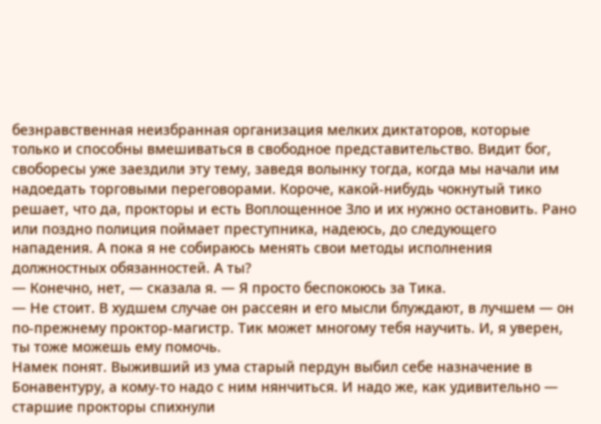безнравственная неизбранная организация мелких диктаторов, которые только и способны вмешиваться в свободное представительство. Видит бог, своборесы уже заездили эту тему, заведя волынку тогда, когда мы начали им надоедать торговыми переговорами. Короче, какой-нибудь чокнутый тико решает, что да, прокторы и есть Воплощенное Зло и их нужно остановить. Рано или поздно полиция поймает преступника, надеюсь, до следующего нападения. А пока я не собираюсь менять свои методы исполнения должностных обязанностей. А ты?
— Конечно, нет, — сказала я. — Я просто беспокоюсь за Тика.
— Не стоит. В худшем случае он рассеян и его мысли блуждают, в лучшем — он по-прежнему проктор-магистр. Тик может многому тебя научить. И, я уверен, ты тоже можешь ему помочь.
Намек понят. Выживший из ума старый пердун выбил себе назначение в Бонавентуру, а кому-то надо с ним нянчиться. И надо же, как удивительно — старшие прокторы спихнули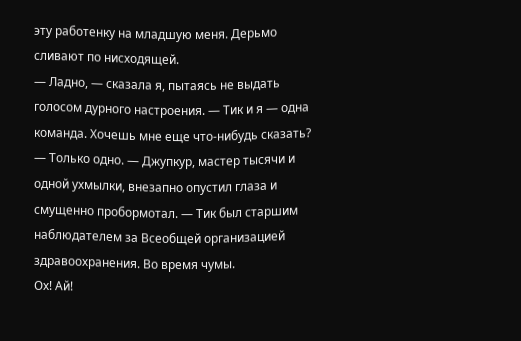эту работенку на младшую меня. Дерьмо сливают по нисходящей.
— Ладно, — сказала я, пытаясь не выдать голосом дурного настроения. — Тик и я — одна команда. Хочешь мне еще что-нибудь сказать?
— Только одно. — Джупкур, мастер тысячи и одной ухмылки, внезапно опустил глаза и смущенно пробормотал. — Тик был старшим наблюдателем за Всеобщей организацией здравоохранения. Во время чумы.
Ох! Ай!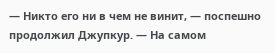— Никто его ни в чем не винит, — поспешно продолжил Джупкур. — На самом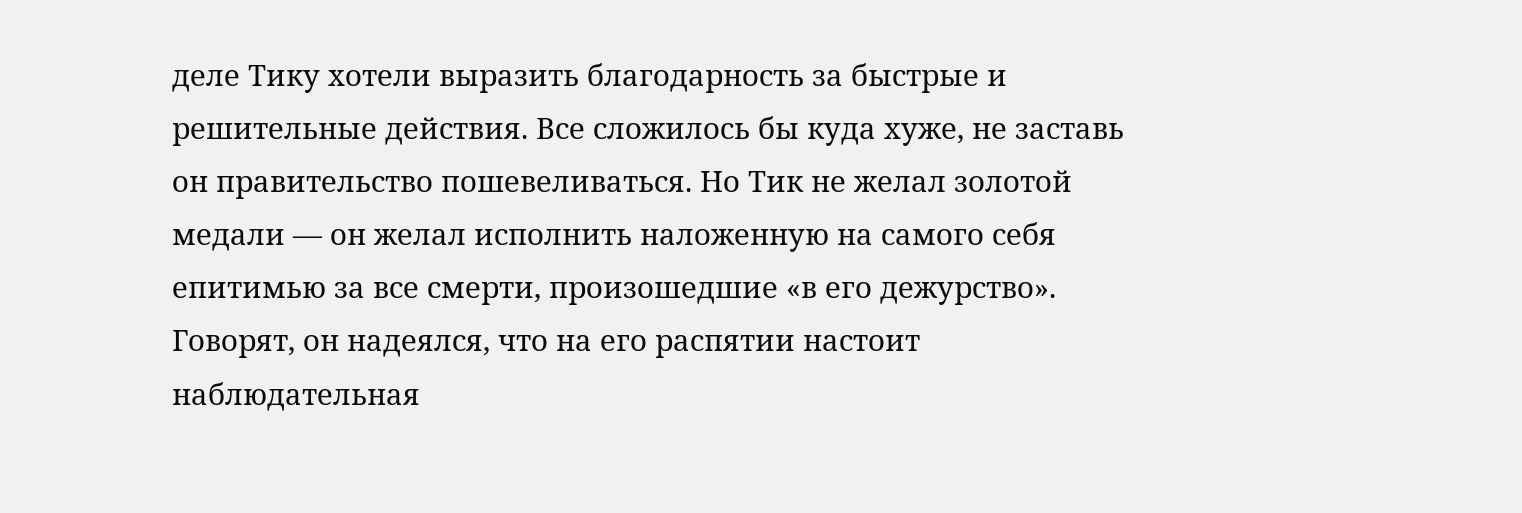деле Тику хотели выразить благодарность за быстрые и решительные действия. Все сложилось бы куда хуже, не заставь он правительство пошевеливаться. Но Тик не желал золотой медали — он желал исполнить наложенную на самого себя епитимью за все смерти, произошедшие «в его дежурство». Говорят, он надеялся, что на его распятии настоит наблюдательная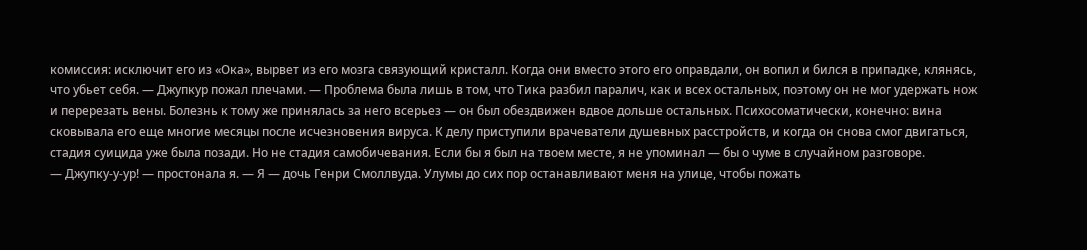комиссия: исключит его из «Ока», вырвет из его мозга связующий кристалл. Когда они вместо этого его оправдали, он вопил и бился в припадке, клянясь, что убьет себя. — Джупкур пожал плечами. — Проблема была лишь в том, что Тика разбил паралич, как и всех остальных, поэтому он не мог удержать нож и перерезать вены. Болезнь к тому же принялась за него всерьез — он был обездвижен вдвое дольше остальных. Психосоматически, конечно: вина сковывала его еще многие месяцы после исчезновения вируса. К делу приступили врачеватели душевных расстройств, и когда он снова смог двигаться, стадия суицида уже была позади. Но не стадия самобичевания. Если бы я был на твоем месте, я не упоминал — бы о чуме в случайном разговоре.
— Джупку-у-ур! — простонала я. — Я — дочь Генри Смоллвуда. Улумы до сих пор останавливают меня на улице, чтобы пожать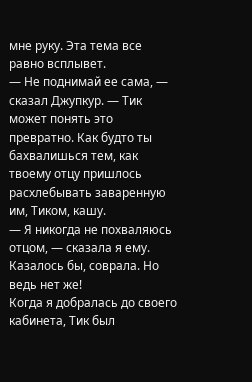мне руку. Эта тема все равно всплывет.
— Не поднимай ее сама, — сказал Джупкур. — Тик может понять это превратно. Как будто ты бахвалишься тем, как твоему отцу пришлось расхлебывать заваренную им, Тиком, кашу.
— Я никогда не похваляюсь отцом, — сказала я ему. Казалось бы, соврала. Но ведь нет же!
Когда я добралась до своего кабинета, Тик был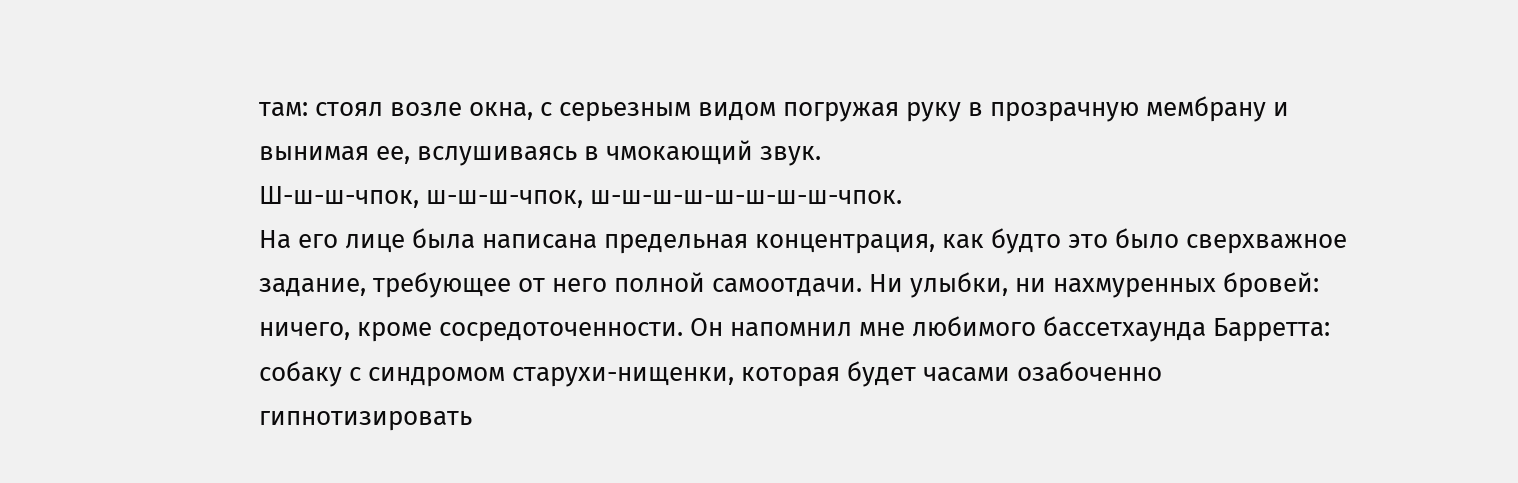там: стоял возле окна, с серьезным видом погружая руку в прозрачную мембрану и вынимая ее, вслушиваясь в чмокающий звук.
Ш-ш-ш-чпок, ш-ш-ш-чпок, ш-ш-ш-ш-ш-ш-ш-ш-чпок.
На его лице была написана предельная концентрация, как будто это было сверхважное задание, требующее от него полной самоотдачи. Ни улыбки, ни нахмуренных бровей: ничего, кроме сосредоточенности. Он напомнил мне любимого бассетхаунда Барретта: собаку с синдромом старухи-нищенки, которая будет часами озабоченно гипнотизировать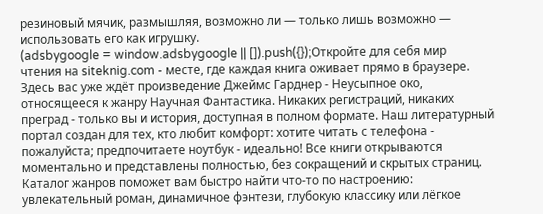резиновый мячик, размышляя, возможно ли — только лишь возможно — использовать его как игрушку.
(adsbygoogle = window.adsbygoogle || []).push({});Откройте для себя мир чтения на siteknig.com - месте, где каждая книга оживает прямо в браузере. Здесь вас уже ждёт произведение Джеймс Гарднер - Неусыпное око, относящееся к жанру Научная Фантастика. Никаких регистраций, никаких преград - только вы и история, доступная в полном формате. Наш литературный портал создан для тех, кто любит комфорт: хотите читать с телефона - пожалуйста; предпочитаете ноутбук - идеально! Все книги открываются моментально и представлены полностью, без сокращений и скрытых страниц. Каталог жанров поможет вам быстро найти что-то по настроению: увлекательный роман, динамичное фэнтези, глубокую классику или лёгкое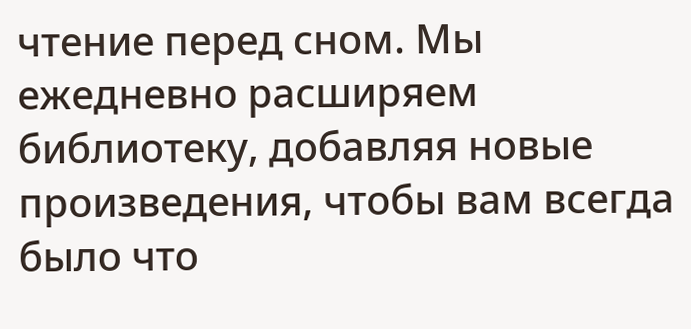чтение перед сном. Мы ежедневно расширяем библиотеку, добавляя новые произведения, чтобы вам всегда было что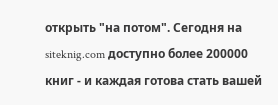открыть "на потом". Сегодня на siteknig.com доступно более 200000 книг - и каждая готова стать вашей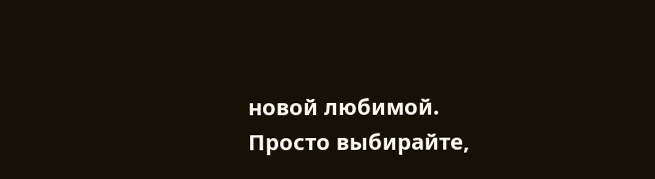новой любимой. Просто выбирайте,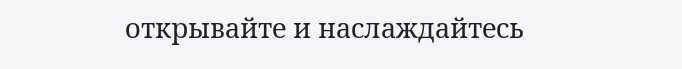открывайте и наслаждайтесь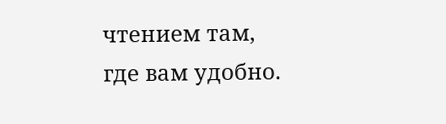чтением там, где вам удобно.